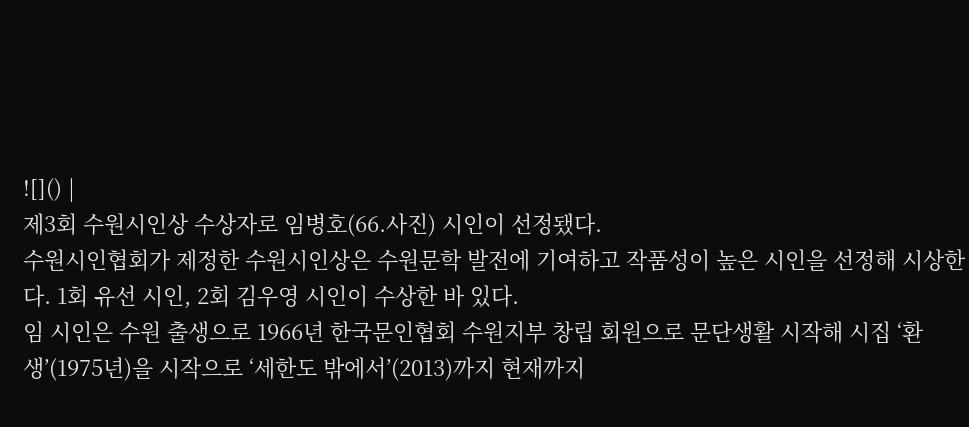![]() |
제3회 수원시인상 수상자로 임병호(66.사진) 시인이 선정됐다.
수원시인협회가 제정한 수원시인상은 수원문학 발전에 기여하고 작품성이 높은 시인을 선정해 시상한다. 1회 유선 시인, 2회 김우영 시인이 수상한 바 있다.
임 시인은 수원 출생으로 1966년 한국문인협회 수원지부 창립 회원으로 문단생활 시작해 시집 ‘환생’(1975년)을 시작으로 ‘세한도 밖에서’(2013)까지 현재까지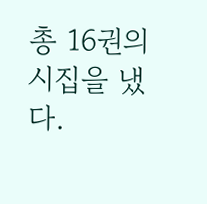총 16권의 시집을 냈다.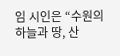임 시인은 “수원의 하늘과 땅, 산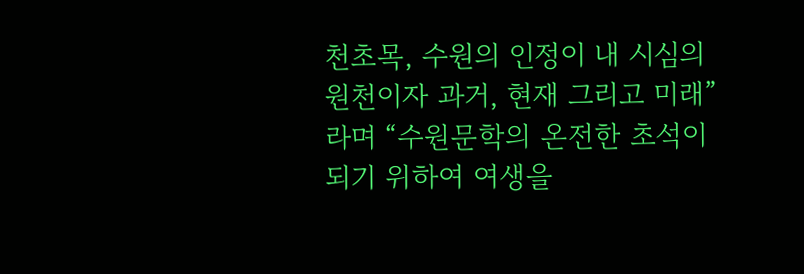천초목, 수원의 인정이 내 시심의 원천이자 과거, 현재 그리고 미래”라며 “수원문학의 온전한 초석이 되기 위하여 여생을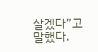살겠다”고 말했다.